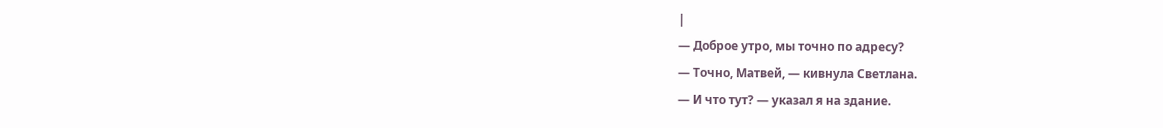|
— Доброе утро, мы точно по адресу?
— Точно, Матвей, — кивнула Светлана.
— И что тут? — указал я на здание.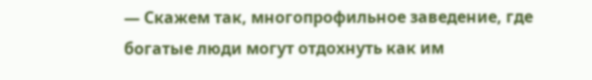— Скажем так, многопрофильное заведение, где богатые люди могут отдохнуть как им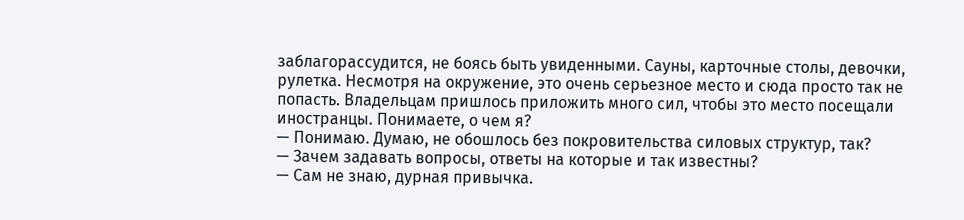заблагорассудится, не боясь быть увиденными. Сауны, карточные столы, девочки, рулетка. Несмотря на окружение, это очень серьезное место и сюда просто так не попасть. Владельцам пришлось приложить много сил, чтобы это место посещали иностранцы. Понимаете, о чем я?
— Понимаю. Думаю, не обошлось без покровительства силовых структур, так?
— Зачем задавать вопросы, ответы на которые и так известны?
— Сам не знаю, дурная привычка.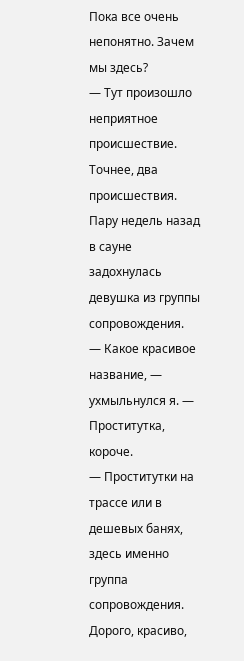Пока все очень непонятно. Зачем мы здесь?
— Тут произошло неприятное происшествие. Точнее, два происшествия. Пару недель назад в сауне задохнулась девушка из группы сопровождения.
— Какое красивое название, — ухмыльнулся я. — Проститутка, короче.
— Проститутки на трассе или в дешевых банях, здесь именно группа сопровождения. Дорого, красиво,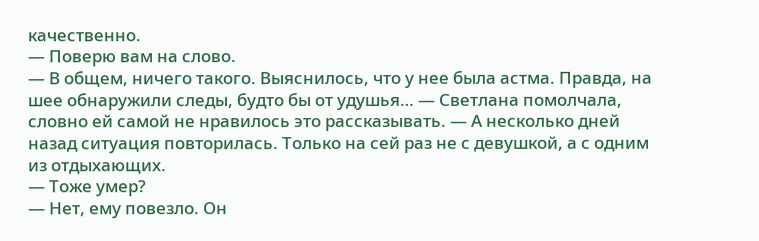качественно.
— Поверю вам на слово.
— В общем, ничего такого. Выяснилось, что у нее была астма. Правда, на шее обнаружили следы, будто бы от удушья… — Светлана помолчала, словно ей самой не нравилось это рассказывать. — А несколько дней назад ситуация повторилась. Только на сей раз не с девушкой, а с одним из отдыхающих.
— Тоже умер?
— Нет, ему повезло. Он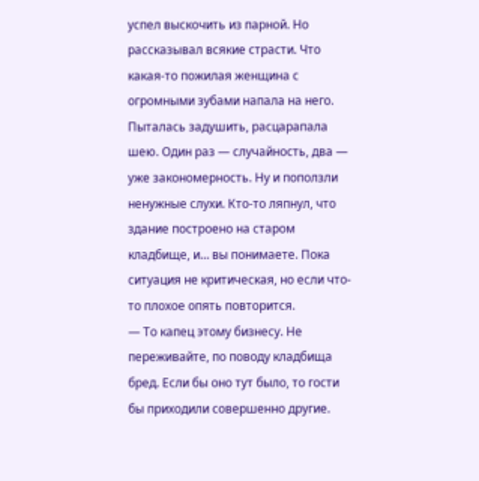успел выскочить из парной. Но рассказывал всякие страсти. Что какая-то пожилая женщина с огромными зубами напала на него. Пыталась задушить, расцарапала шею. Один раз — случайность, два — уже закономерность. Ну и поползли ненужные слухи. Кто-то ляпнул, что здание построено на старом кладбище, и… вы понимаете. Пока ситуация не критическая, но если что-то плохое опять повторится.
— То капец этому бизнесу. Не переживайте, по поводу кладбища бред. Если бы оно тут было, то гости бы приходили совершенно другие.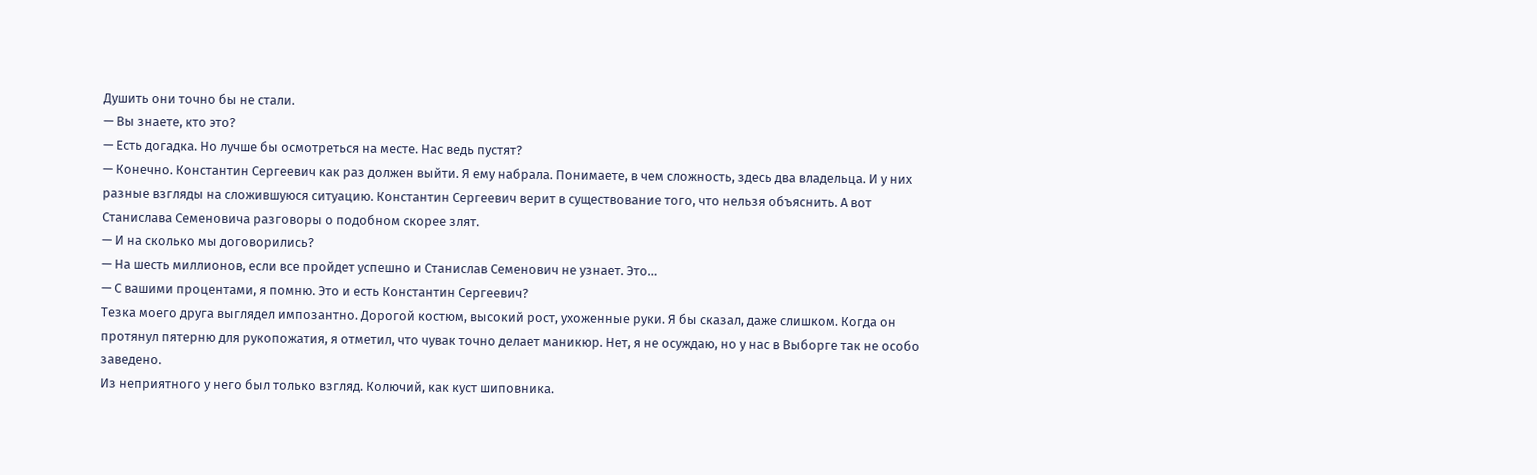Душить они точно бы не стали.
— Вы знаете, кто это?
— Есть догадка. Но лучше бы осмотреться на месте. Нас ведь пустят?
— Конечно. Константин Сергеевич как раз должен выйти. Я ему набрала. Понимаете, в чем сложность, здесь два владельца. И у них разные взгляды на сложившуюся ситуацию. Константин Сергеевич верит в существование того, что нельзя объяснить. А вот Станислава Семеновича разговоры о подобном скорее злят.
— И на сколько мы договорились?
— На шесть миллионов, если все пройдет успешно и Станислав Семенович не узнает. Это…
— С вашими процентами, я помню. Это и есть Константин Сергеевич?
Тезка моего друга выглядел импозантно. Дорогой костюм, высокий рост, ухоженные руки. Я бы сказал, даже слишком. Когда он протянул пятерню для рукопожатия, я отметил, что чувак точно делает маникюр. Нет, я не осуждаю, но у нас в Выборге так не особо заведено.
Из неприятного у него был только взгляд. Колючий, как куст шиповника.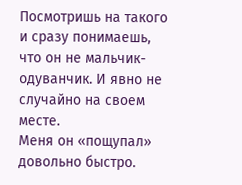Посмотришь на такого и сразу понимаешь, что он не мальчик-одуванчик. И явно не случайно на своем месте.
Меня он «пощупал» довольно быстро.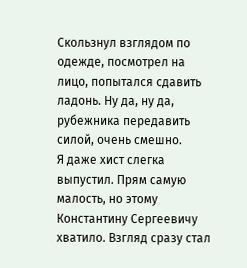Скользнул взглядом по одежде, посмотрел на лицо, попытался сдавить ладонь. Ну да, ну да, рубежника передавить силой, очень смешно.
Я даже хист слегка выпустил. Прям самую малость, но этому Константину Сергеевичу хватило. Взгляд сразу стал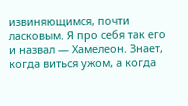извиняющимся, почти ласковым. Я про себя так его и назвал — Хамелеон. Знает, когда виться ужом, а когда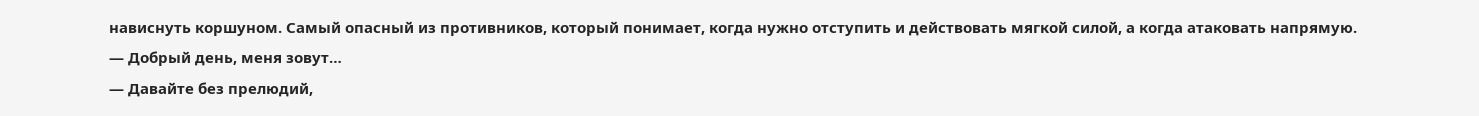нависнуть коршуном. Самый опасный из противников, который понимает, когда нужно отступить и действовать мягкой силой, а когда атаковать напрямую.
— Добрый день, меня зовут…
— Давайте без прелюдий,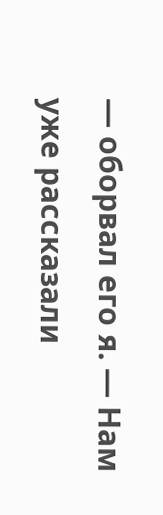— оборвал его я. — Нам уже рассказали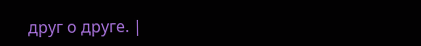друг о друге. |